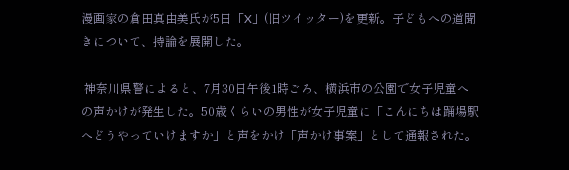漫画家の倉田真由美氏が5日「X」(旧ツイッター)を更新。子どもへの道聞きについて、持論を展開した。

 神奈川県警によると、7月30日午後1時ごろ、横浜市の公園で女子児童への声かけが発生した。50歳くらいの男性が女子児童に「こんにちは踊場駅へどうやっていけますか」と声をかけ「声かけ事案」として通報された。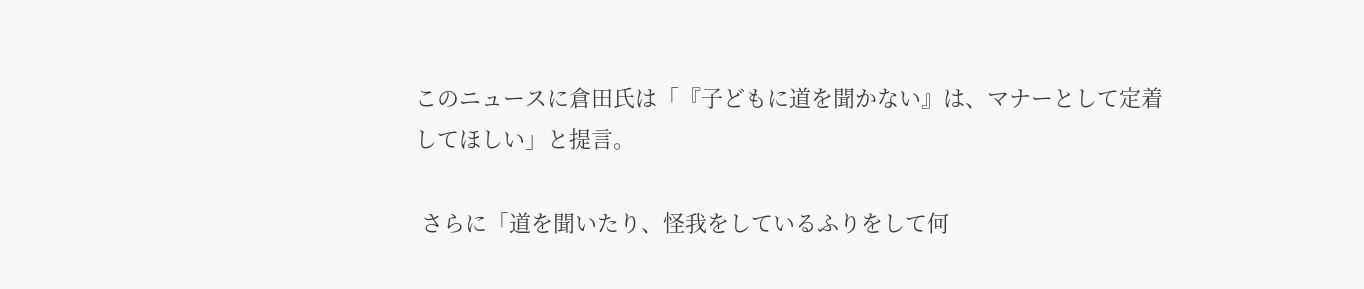このニュースに倉田氏は「『子どもに道を聞かない』は、マナーとして定着してほしい」と提言。

 さらに「道を聞いたり、怪我をしているふりをして何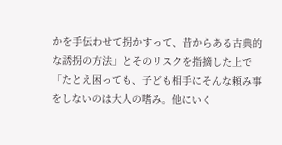かを手伝わせて拐かすって、昔からある古典的な誘拐の方法」とそのリスクを指摘した上で「たとえ困っても、子ども相手にそんな頼み事をしないのは大人の嗜み。他にいく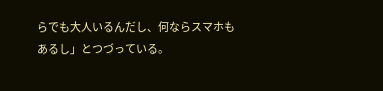らでも大人いるんだし、何ならスマホもあるし」とつづっている。